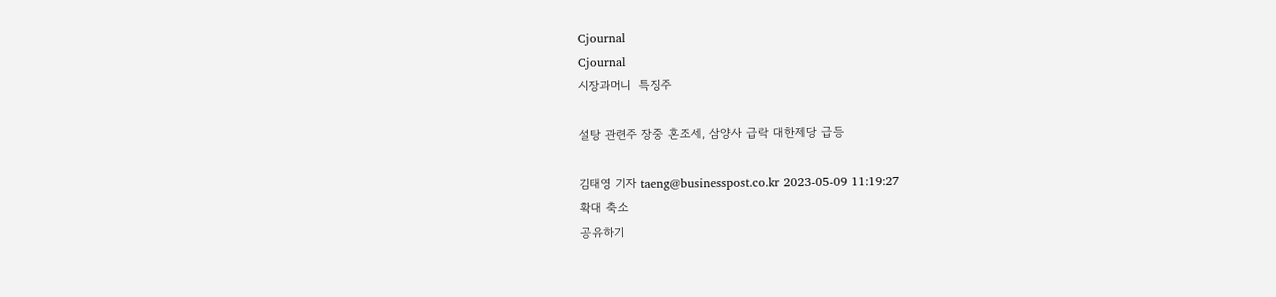Cjournal
Cjournal
시장과머니  특징주

설탕 관련주 장중 혼조세, 삼양사 급락 대한제당 급등

김태영 기자 taeng@businesspost.co.kr 2023-05-09 11:19:27
확대 축소
공유하기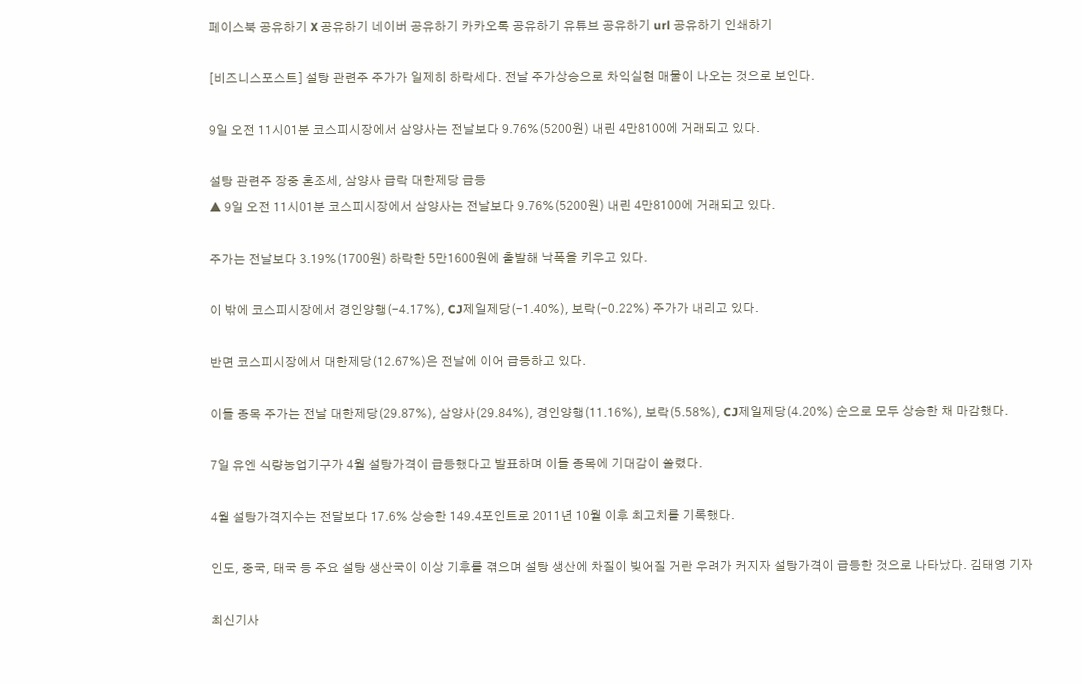페이스북 공유하기 X 공유하기 네이버 공유하기 카카오톡 공유하기 유튜브 공유하기 url 공유하기 인쇄하기

[비즈니스포스트] 설탕 관련주 주가가 일제히 하락세다. 전날 주가상승으로 차익실현 매물이 나오는 것으로 보인다.

9일 오전 11시01분 코스피시장에서 삼양사는 전날보다 9.76%(5200원) 내린 4만8100에 거래되고 있다.

설탕 관련주 장중 혼조세, 삼양사 급락 대한제당 급등
▲ 9일 오전 11시01분 코스피시장에서 삼양사는 전날보다 9.76%(5200원) 내린 4만8100에 거래되고 있다.

주가는 전날보다 3.19%(1700원) 하락한 5만1600원에 출발해 낙폭을 키우고 있다.

이 밖에 코스피시장에서 경인양행(-4.17%), CJ제일제당(-1.40%), 보락(-0.22%) 주가가 내리고 있다.

반면 코스피시장에서 대한제당(12.67%)은 전날에 이어 급등하고 있다.

이들 종목 주가는 전날 대한제당(29.87%), 삼양사(29.84%), 경인양행(11.16%), 보락(5.58%), CJ제일제당(4.20%) 순으로 모두 상승한 채 마감했다.

7일 유엔 식량농업기구가 4월 설탕가격이 급등했다고 발표하며 이들 종목에 기대감이 쏠렸다.

4월 설탕가격지수는 전달보다 17.6% 상승한 149.4포인트로 2011년 10월 이후 최고치를 기록했다.

인도, 중국, 태국 등 주요 설탕 생산국이 이상 기후를 겪으며 설탕 생산에 차질이 빚어질 거란 우려가 커지자 설탕가격이 급등한 것으로 나타났다. 김태영 기자

최신기사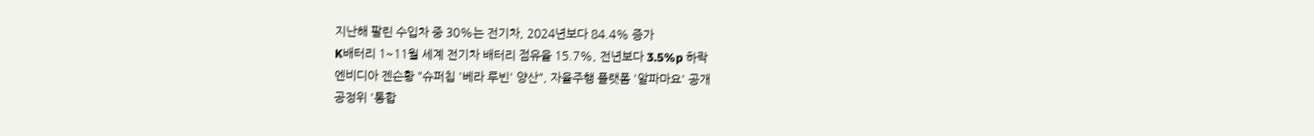지난해 팔린 수입차 중 30%는 전기차, 2024년보다 84.4% 증가
K배터리 1~11월 세계 전기차 배터리 점유율 15.7%, 전년보다 3.5%p 하락
엔비디아 젠슨황 "슈퍼칩 '베라 루빈' 양산", 자율주행 플랫폼 '알파마요' 공개
공정위 '통합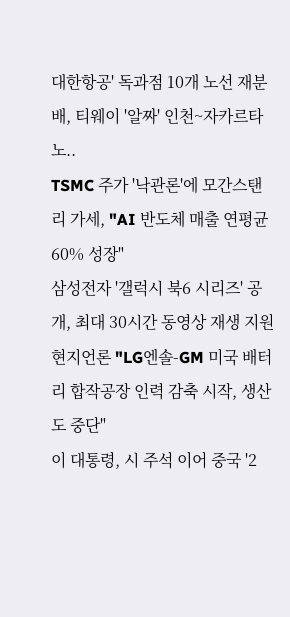대한항공' 독과점 10개 노선 재분배, 티웨이 '알짜' 인천~자카르타 노..
TSMC 주가 '낙관론'에 모간스탠리 가세, "AI 반도체 매출 연평균 60% 성장"
삼성전자 '갤럭시 북6 시리즈' 공개, 최대 30시간 동영상 재생 지원
현지언론 "LG엔솔-GM 미국 배터리 합작공장 인력 감축 시작, 생산도 중단"
이 대통령, 시 주석 이어 중국 '2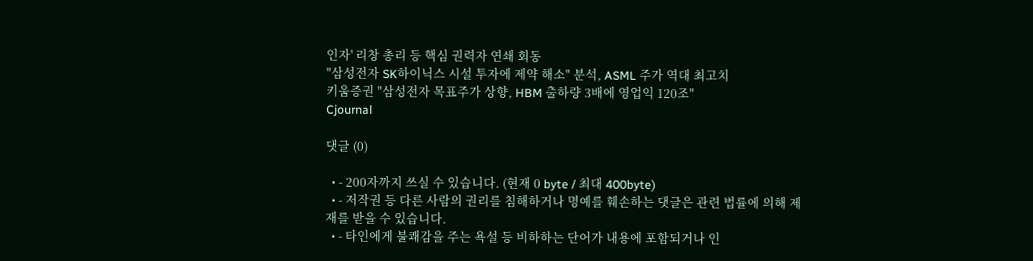인자' 리창 총리 등 핵심 권력자 연쇄 회동
"삼성전자 SK하이닉스 시설 투자에 제약 해소" 분석, ASML 주가 역대 최고치
키움증권 "삼성전자 목표주가 상향, HBM 출하량 3배에 영업익 120조"
Cjournal

댓글 (0)

  • - 200자까지 쓰실 수 있습니다. (현재 0 byte / 최대 400byte)
  • - 저작권 등 다른 사람의 권리를 침해하거나 명예를 훼손하는 댓글은 관련 법률에 의해 제재를 받을 수 있습니다.
  • - 타인에게 불쾌감을 주는 욕설 등 비하하는 단어가 내용에 포함되거나 인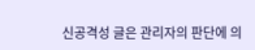신공격성 글은 관리자의 판단에 의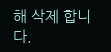해 삭제 합니다.